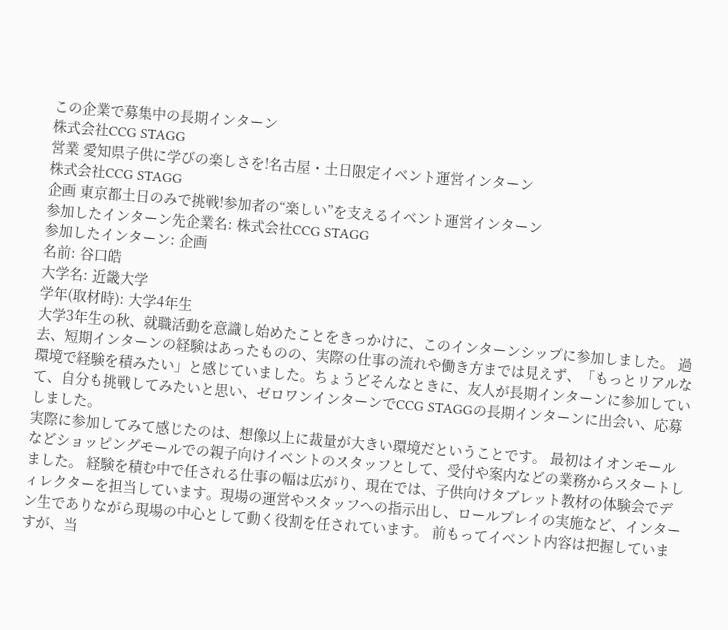この企業で募集中の長期インターン
株式会社CCG STAGG
営業 愛知県子供に学びの楽しさを!名古屋・土日限定イベント運営インターン
株式会社CCG STAGG
企画 東京都土日のみで挑戦!参加者の“楽しい”を支えるイベント運営インターン
参加したインターン先企業名: 株式会社CCG STAGG
参加したインターン: 企画
名前: 谷口皓
大学名: 近畿大学
学年(取材時): 大学4年生
大学3年生の秋、就職活動を意識し始めたことをきっかけに、このインターンシップに参加しました。 過去、短期インターンの経験はあったものの、実際の仕事の流れや働き方までは見えず、「もっとリアルな環境で経験を積みたい」と感じていました。ちょうどそんなときに、友人が長期インターンに参加していて、自分も挑戦してみたいと思い、ゼロワンインターンでCCG STAGGの長期インターンに出会い、応募しました。
実際に参加してみて感じたのは、想像以上に裁量が大きい環境だということです。 最初はイオンモールなどショッピングモールでの親子向けイベントのスタッフとして、受付や案内などの業務からスタートしました。 経験を積む中で任される仕事の幅は広がり、現在では、子供向けタブレット教材の体験会でディレクターを担当しています。現場の運営やスタッフへの指示出し、ロールプレイの実施など、インターン生でありながら現場の中心として動く役割を任されています。 前もってイベント内容は把握していますが、当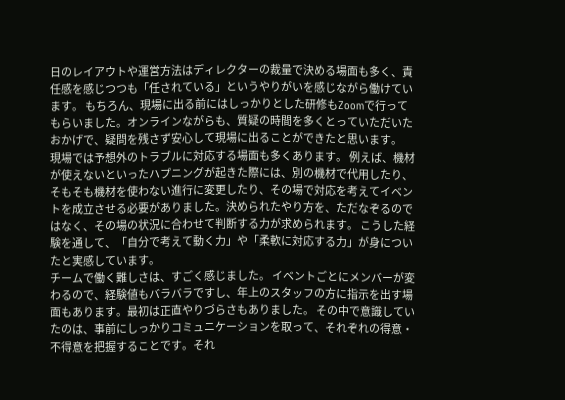日のレイアウトや運営方法はディレクターの裁量で決める場面も多く、責任感を感じつつも「任されている」というやりがいを感じながら働けています。 もちろん、現場に出る前にはしっかりとした研修もZoomで行ってもらいました。オンラインながらも、質疑の時間を多くとっていただいたおかげで、疑問を残さず安心して現場に出ることができたと思います。
現場では予想外のトラブルに対応する場面も多くあります。 例えば、機材が使えないといったハプニングが起きた際には、別の機材で代用したり、そもそも機材を使わない進行に変更したり、その場で対応を考えてイベントを成立させる必要がありました。決められたやり方を、ただなぞるのではなく、その場の状況に合わせて判断する力が求められます。 こうした経験を通して、「自分で考えて動く力」や「柔軟に対応する力」が身についたと実感しています。
チームで働く難しさは、すごく感じました。 イベントごとにメンバーが変わるので、経験値もバラバラですし、年上のスタッフの方に指示を出す場面もあります。最初は正直やりづらさもありました。 その中で意識していたのは、事前にしっかりコミュニケーションを取って、それぞれの得意・不得意を把握することです。それ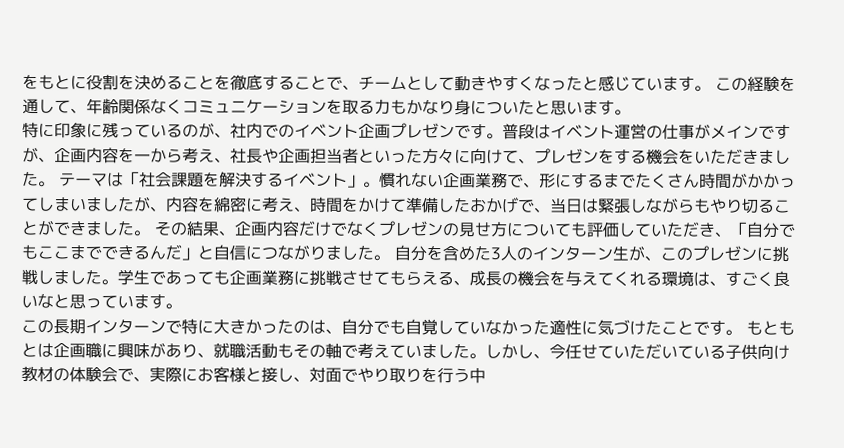をもとに役割を決めることを徹底することで、チームとして動きやすくなったと感じています。 この経験を通して、年齢関係なくコミュニケーションを取る力もかなり身についたと思います。
特に印象に残っているのが、社内でのイベント企画プレゼンです。普段はイベント運営の仕事がメインですが、企画内容を一から考え、社長や企画担当者といった方々に向けて、プレゼンをする機会をいただきました。 テーマは「社会課題を解決するイベント」。慣れない企画業務で、形にするまでたくさん時間がかかってしまいましたが、内容を綿密に考え、時間をかけて準備したおかげで、当日は緊張しながらもやり切ることができました。 その結果、企画内容だけでなくプレゼンの見せ方についても評価していただき、「自分でもここまでできるんだ」と自信につながりました。 自分を含めた3人のインターン生が、このプレゼンに挑戦しました。学生であっても企画業務に挑戦させてもらえる、成長の機会を与えてくれる環境は、すごく良いなと思っています。
この長期インターンで特に大きかったのは、自分でも自覚していなかった適性に気づけたことです。 もともとは企画職に興味があり、就職活動もその軸で考えていました。しかし、今任せていただいている子供向け教材の体験会で、実際にお客様と接し、対面でやり取りを行う中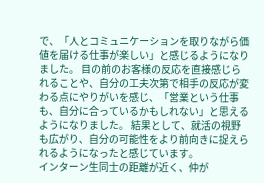で、「人とコミュニケーションを取りながら価値を届ける仕事が楽しい」と感じるようになりました。 目の前のお客様の反応を直接感じられることや、自分の工夫次第で相手の反応が変わる点にやりがいを感じ、「営業という仕事も、自分に合っているかもしれない」と思えるようになりました。 結果として、就活の視野も広がり、自分の可能性をより前向きに捉えられるようになったと感じています。
インターン生同士の距離が近く、仲が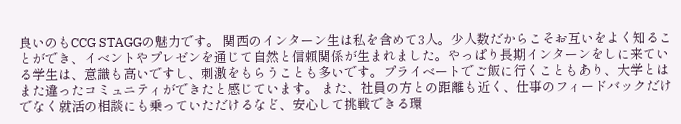良いのもCCG STAGGの魅力です。 関西のインターン生は私を含めて3人。少人数だからこそお互いをよく知ることができ、イベントやプレゼンを通じて自然と信頼関係が生まれました。やっぱり長期インターンをしに来ている学生は、意識も高いですし、刺激をもらうことも多いです。プライベートでご飯に行くこともあり、大学とはまた違ったコミュニティができたと感じています。 また、社員の方との距離も近く、仕事のフィードバックだけでなく就活の相談にも乗っていただけるなど、安心して挑戦できる環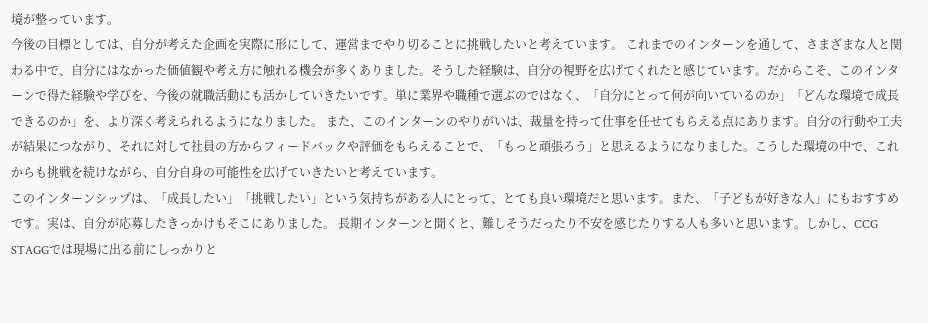境が整っています。
今後の目標としては、自分が考えた企画を実際に形にして、運営までやり切ることに挑戦したいと考えています。 これまでのインターンを通して、さまざまな人と関わる中で、自分にはなかった価値観や考え方に触れる機会が多くありました。そうした経験は、自分の視野を広げてくれたと感じています。だからこそ、このインターンで得た経験や学びを、今後の就職活動にも活かしていきたいです。単に業界や職種で選ぶのではなく、「自分にとって何が向いているのか」「どんな環境で成長できるのか」を、より深く考えられるようになりました。 また、このインターンのやりがいは、裁量を持って仕事を任せてもらえる点にあります。自分の行動や工夫が結果につながり、それに対して社員の方からフィードバックや評価をもらえることで、「もっと頑張ろう」と思えるようになりました。こうした環境の中で、これからも挑戦を続けながら、自分自身の可能性を広げていきたいと考えています。
このインターンシップは、「成長したい」「挑戦したい」という気持ちがある人にとって、とても良い環境だと思います。また、「子どもが好きな人」にもおすすめです。実は、自分が応募したきっかけもそこにありました。 長期インターンと聞くと、難しそうだったり不安を感じたりする人も多いと思います。しかし、CCG STAGGでは現場に出る前にしっかりと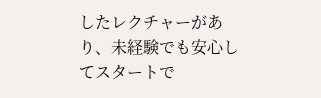したレクチャーがあり、未経験でも安心してスタートで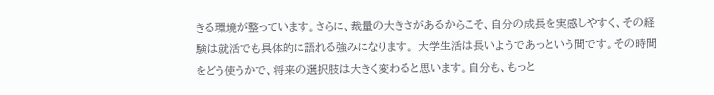きる環境が整っています。さらに、裁量の大きさがあるからこそ、自分の成長を実感しやすく、その経験は就活でも具体的に語れる強みになります。 大学生活は長いようであっという間です。その時間をどう使うかで、将来の選択肢は大きく変わると思います。自分も、もっと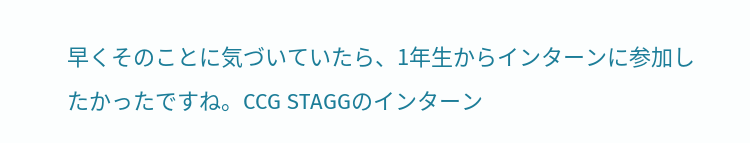早くそのことに気づいていたら、1年生からインターンに参加したかったですね。CCG STAGGのインターン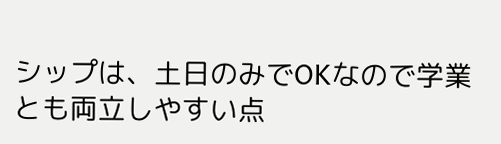シップは、土日のみでOKなので学業とも両立しやすい点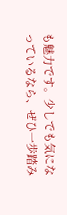も魅力です。少しでも気になっているなら、ぜひ一歩踏み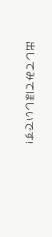出してみてほしいです!